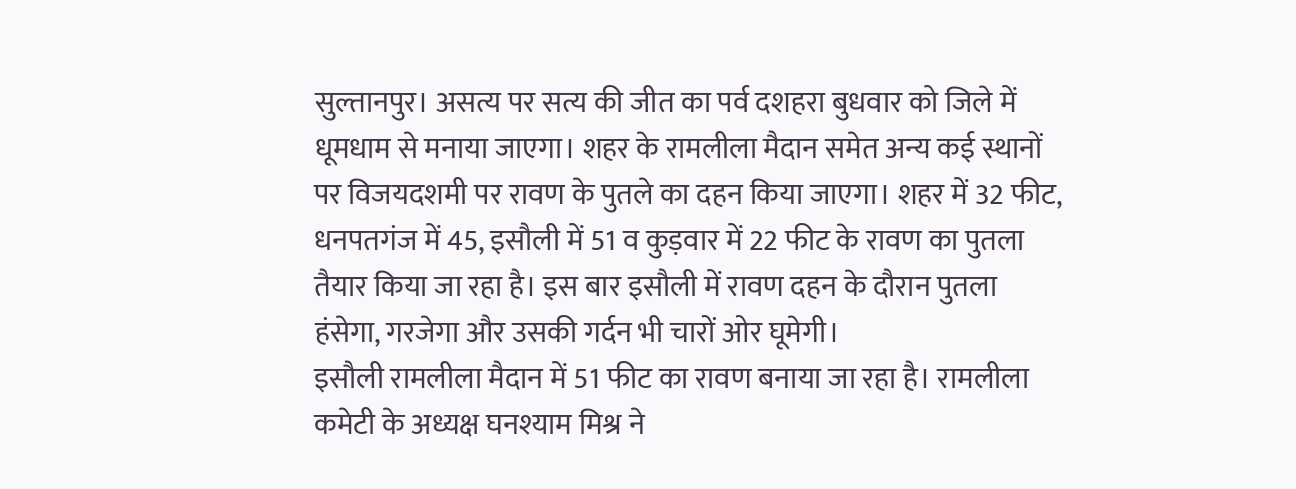सुल्तानपुर। असत्य पर सत्य की जीत का पर्व दशहरा बुधवार को जिले में धूमधाम से मनाया जाएगा। शहर के रामलीला मैदान समेत अन्य कई स्थानों पर विजयदशमी पर रावण के पुतले का दहन किया जाएगा। शहर में 32 फीट, धनपतगंज में 45, इसौली में 51 व कुड़वार में 22 फीट के रावण का पुतला तैयार किया जा रहा है। इस बार इसौली में रावण दहन के दौरान पुतला हंसेगा, गरजेगा और उसकी गर्दन भी चारों ओर घूमेगी।
इसौली रामलीला मैदान में 51 फीट का रावण बनाया जा रहा है। रामलीला कमेटी के अध्यक्ष घनश्याम मिश्र ने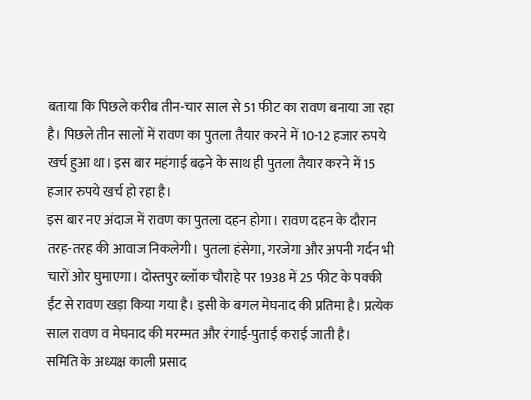बताया कि पिछले करीब तीन-चार साल से 51 फीट का रावण बनाया जा रहा है। पिछले तीन सालों में रावण का पुतला तैयार करने में 10-12 हजार रुपये खर्च हुआ था। इस बार महंगाई बढ़ने के साथ ही पुतला तैयार करने में 15 हजार रुपये खर्च हो रहा है।
इस बार नए अंदाज में रावण का पुतला दहन होगा। रावण दहन के दौरान तरह-तरह की आवाज निकलेगी। पुतला हंसेगा, गरजेगा और अपनी गर्दन भी चारों ओर घुमाएगा। दोस्तपुर ब्लॉक चौराहे पर 1938 में 25 फीट के पक्की ईंट से रावण खड़ा किया गया है। इसी के बगल मेघनाद की प्रतिमा है। प्रत्येक साल रावण व मेघनाद की मरम्मत और रंगाई-पुताई कराई जाती है।
समिति के अध्यक्ष काली प्रसाद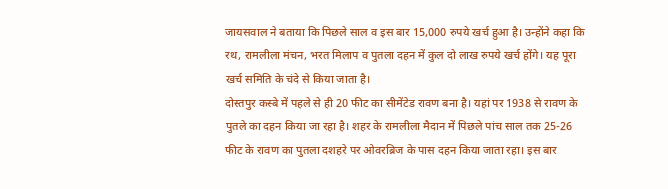जायसवाल ने बताया कि पिछले साल व इस बार 15,000 रुपये खर्च हुआ है। उन्होंने कहा कि रथ, रामलीला मंचन, भरत मिलाप व पुतला दहन में कुल दो लाख रुपये खर्च होंगे। यह पूरा खर्च समिति के चंदे से किया जाता है।
दोस्तपुर कस्बे में पहले से ही 20 फीट का सीमेंटेड रावण बना है। यहां पर 1938 से रावण के पुतले का दहन किया जा रहा है। शहर के रामलीला मैदान में पिछले पांच साल तक 25-26 फीट के रावण का पुतला दशहरे पर ओवरब्रिज के पास दहन किया जाता रहा। इस बार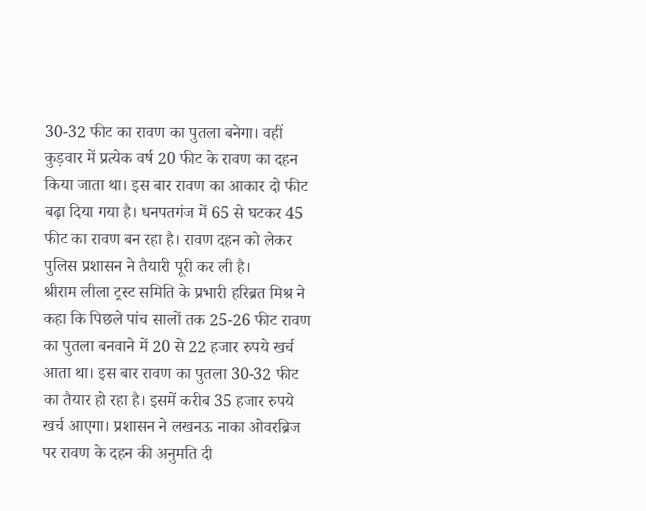30-32 फीट का रावण का पुतला बनेगा। वहीं कुड़वार में प्रत्येक वर्ष 20 फीट के रावण का दहन किया जाता था। इस बार रावण का आकार दो फीट बढ़ा दिया गया है। धनपतगंज में 65 से घटकर 45 फीट का रावण बन रहा है। रावण दहन को लेकर पुलिस प्रशासन ने तैयारी पूरी कर ली है।
श्रीराम लीला ट्रस्ट समिति के प्रभारी हरिब्रत मिश्र ने कहा कि पिछले पांच सालों तक 25-26 फीट रावण का पुतला बनवाने में 20 से 22 हजार रुपये खर्च आता था। इस बार रावण का पुतला 30-32 फीट का तैयार हो रहा है। इसमें करीब 35 हजार रुपये खर्च आएगा। प्रशासन ने लखनऊ नाका ओवरब्रिज पर रावण के दहन की अनुमति दी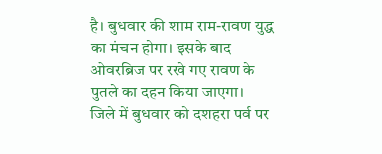है। बुधवार की शाम राम-रावण युद्ध का मंचन होगा। इसके बाद ओवरब्रिज पर रखे गए रावण के पुतले का दहन किया जाएगा।
जिले में बुधवार को दशहरा पर्व पर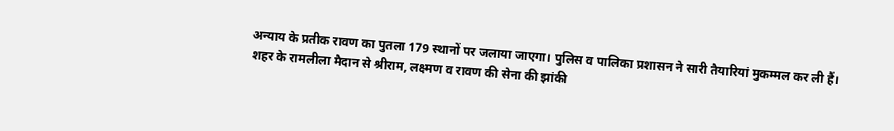अन्याय के प्रतीक रावण का पुतला 179 स्थानों पर जलाया जाएगा। पुलिस व पालिका प्रशासन ने सारी तैयारियां मुकम्मल कर ली हैं। शहर के रामलीला मैदान से श्रीराम, लक्ष्मण व रावण की सेना की झांकी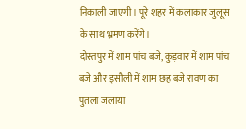निकाली जाएगी। पूरे शहर में कलाकार जुलूस के साथ भ्रमण करेंगे।
दोस्तपुर में शाम पांच बजे, कुड़वार में शाम पांच बजे और इसौली में शाम छह बजे रावण का पुतला जलाया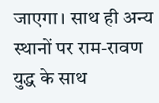जाएगा। साथ ही अन्य स्थानों पर राम-रावण युद्ध के साथ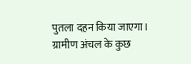पुतला दहन किया जाएगा। ग्रामीण अंचल के कुछ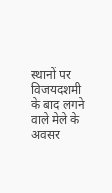स्थानों पर विजयदशमी के बाद लगने वाले मेले के अवसर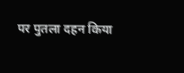पर पुतला दहन किया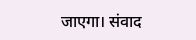जाएगा। संवाद